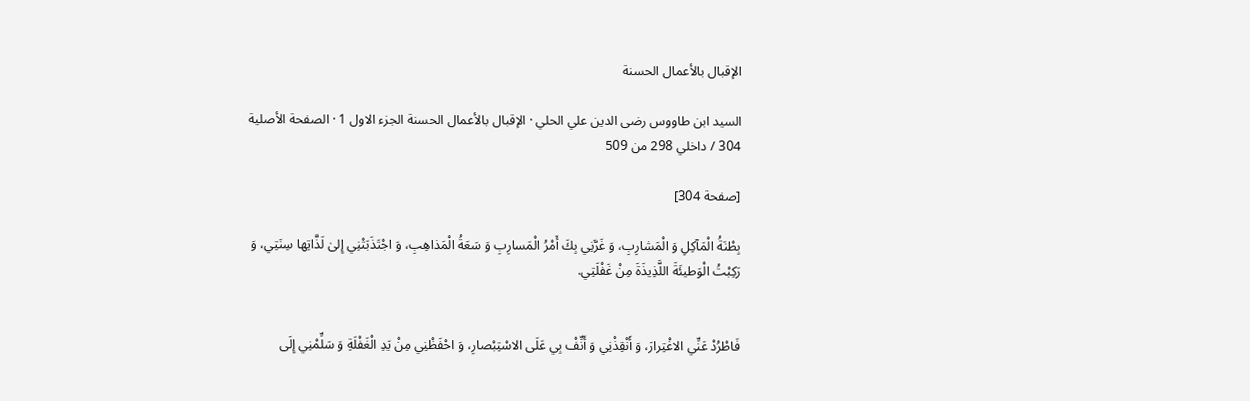الإقبال بالأعمال الحسنة

السيد ابن طاووس رضى الدين علي الحلي · الإقبال بالأعمال الحسنة الجزء الاول 1 · الصفحة الأصلية 304 / داخلي 298 من 509

[صفحة 304]

بِطْنَةُ الْمَآكِلِ وَ الْمَشارِبِ، وَ غَرَّنِي بِكَ أَمْرُ الْمَسارِبِ وَ سَعَةُ الْمَذاهِبِ، وَ اجْتَذَبَتْنِي إِلىٰ لَذَّاتِها سِنَتِي، وَ رَكِبْتُ الْوَطيئَةَ اللَّذِيذَةَ مِنْ غَفْلَتِي.


فَاطْرُدْ عَنِّي الاغْتِرارَ، وَ أَنْقِذْنِي وَ أَنِّفْ بِي عَلَى الاسْتِبْصارِ، وَ احْفَظْنِي مِنْ يَدِ الْغَفْلَةِ وَ سَلِّمْنِي إِلَى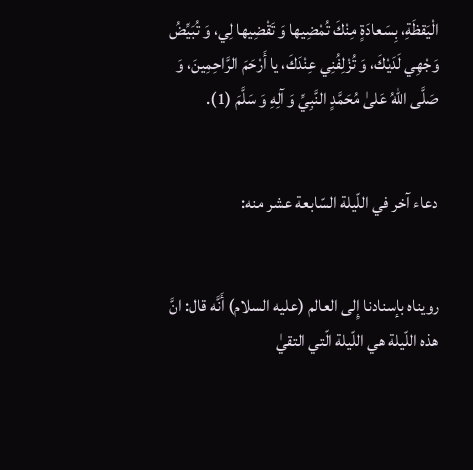الْيَقظَةِ، بِسَعادَةٍ مِنْكَ تُمْضِيها وَ تَقْضِيها لِي، وَ تُبَيِّضُ وَجْهِي لَدَيْكَ، وَ تُزْلِفُنِي عِنْدَكَ، يا أَرْحَمَ الرَّاحِمِينَ، وَ صَلَّى اللّٰهُ عَلىٰ مُحَمَّدٍ النَّبِيِّ وَ آلِهِ وَ سَلَّمَ (1).


دعاء آخر في اللّيلة السّابعة عشر منه:


رويناه بإسنادنا إِلى العالم (عليه السلام) أَنَّه قال: انَّ هذه اللّيلة هي اللّيلة الّتي التقيٰ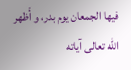فيها الجمعان يوم بدر، و أَظهر اللّٰه تعالى آياته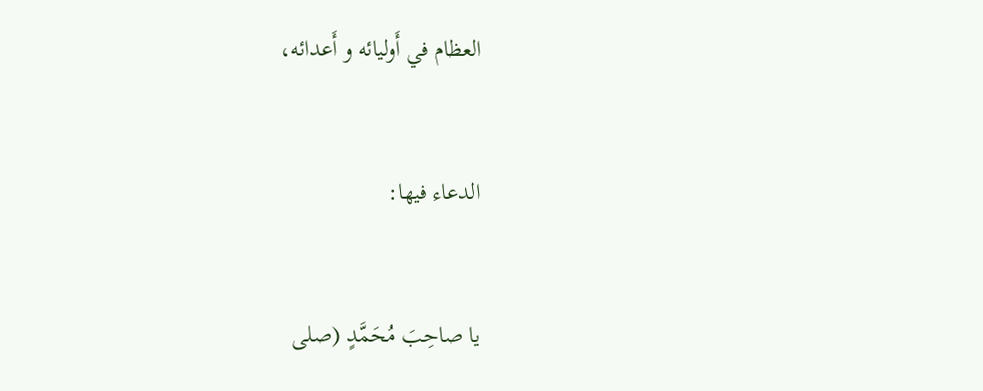العظام في أَوليائه و أَعدائه،


الدعاء فيها:


يا صاحِبَ مُحَمَّدٍ (صلى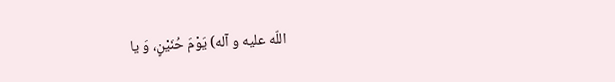اللّه عليه و آله) يَوْمَ حُنَيْنٍ، وَ يا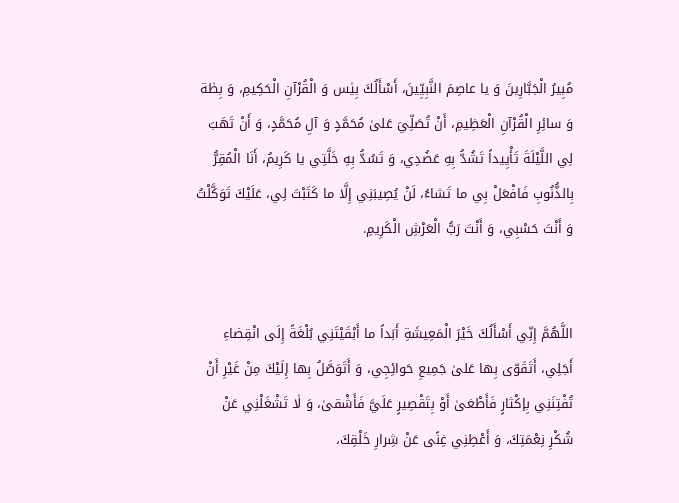مُبِيرُ الْجَبَّارِينَ وَ يا عاصِمَ النَّبِيِّينَ، أَسْأَلُكَ بِيٰس وَ الْقُرْآنِ الْحَكِيمِ، وَ بِطٰة وَ سائِرِ الْقُرْآنِ الْعَظِيمِ، أَنْ تُصَلِّيَ عَلىٰ مُحَمَّدٍ وَ آلِ مُحَمَّدٍ، وَ أَنْ تَهَبَ لِي اللَّيْلَةَ تَأْيِيداً تَشُدُّ بِهِ عَضُدِي، وَ تَسُدُّ بِهِ خَلَّتِي يا كَرِيمُ، أَنَا الْمُقِرُّ بِالذُّنُوبِ فَافْعَلْ بِي ما تَشاءُ، لَنْ يُصِيبَنِي إِلَّا ما كَتَبْتَ لِي، عَلَيْكَ تَوَكَّلْتُ وَ أَنْتَ حَسْبِي، وَ أَنْتَ رَبُّ الْعَرْشِ الْكَرِيمِ.


اللَّهُمَّ إِنِّي أَسْأَلُكَ خَيْرَ الْمَعِيشَةِ أَبَداً ما أَبْقَيْتَنِي بُلْغَةً إِلَى انْقِضاءِ أَجَلِي، أَتَقَوّى بِها عَلىٰ جَمِيعِ حَوائِجِي، وَ أَتَوَصَّلُ بِها إِلَيْكَ مِنْ غَيْرِ أَنْ تُفْتِنَنِي بِإكْثارٍ فَأَطْغىٰ أَوْ بِتَقْصِيرٍ عَلَيَّ فَأَشْقىٰ، وَ لٰا تَشْغَلْنِي عَنْ شُكْرِ نِعْمَتِكَ، وَ أَعْطِنِي غِنًى عَنْ شِرارِ خَلْقِكَ،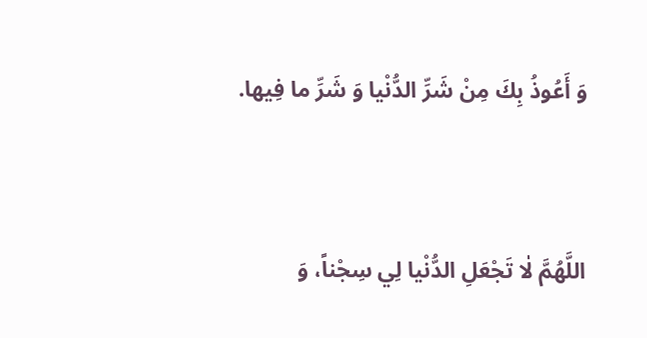وَ أَعُوذُ بِكَ مِنْ شَرِّ الدُّنْيا وَ شَرِّ ما فِيها.


اللَّهُمَّ لٰا تَجْعَلِ الدُّنْيا لِي سِجْناً، وَ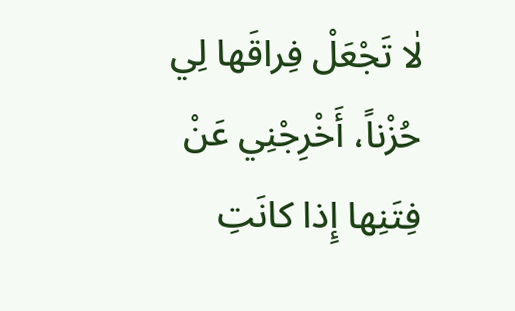لٰا تَجْعَلْ فِراقَها لِي حُزْناً، أَخْرِجْنِي عَنْ فِتَنِها إِذا كانَتِ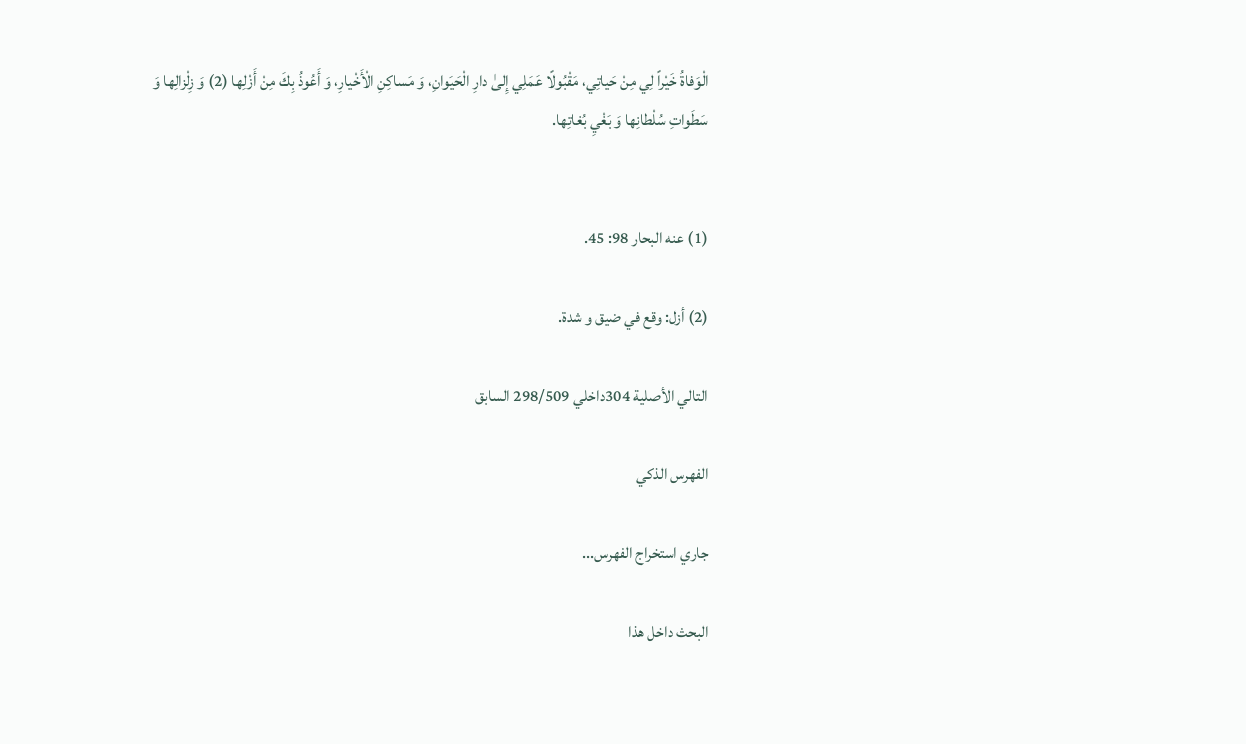الْوَفاةُ خَيْراً لِي مِنْ حَياتِي، مَقْبُولًا عَمَلِي إِلىٰ دارِ الْحَيَوانِ، وَ مَساكِنِ الْأَخْيارِ، وَ أَعُوذُ بِكَ مِنْ أَزْلِها (2) وَ زِلْزالِها وَ سَطَواتِ سُلْطانِها وَ بَغْيِ بُغاتِها.


(1) عنه البحار 98: 45.

(2) أزل: وقع في ضيق و شدة.

التالي الأصلية 304داخلي 298/509 السابق

الفهرس الذكي

جاري استخراج الفهرس...

البحث داخل هذا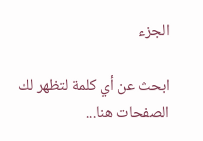الجزء

ابحث عن أي كلمة لتظهر لك الصفحات هنا...